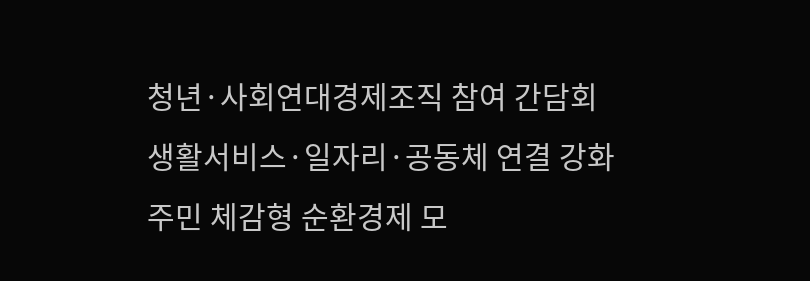청년·사회연대경제조직 참여 간담회
생활서비스·일자리·공동체 연결 강화
주민 체감형 순환경제 모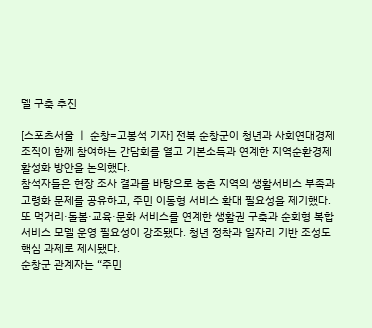델 구축 추진

[스포츠서울 ㅣ 순창=고봉석 기자] 전북 순창군이 청년과 사회연대경제조직이 함께 참여하는 간담회를 열고 기본소득과 연계한 지역순환경제 활성화 방안을 논의했다.
참석자들은 현장 조사 결과를 바탕으로 농촌 지역의 생활서비스 부족과 고령화 문제를 공유하고, 주민 이동형 서비스 확대 필요성을 제기했다.
또 먹거리·돌봄·교육·문화 서비스를 연계한 생활권 구축과 순회형 복합서비스 모델 운영 필요성이 강조됐다. 청년 정착과 일자리 기반 조성도 핵심 과제로 제시됐다.
순창군 관계자는 “주민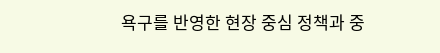욕구를 반영한 현장 중심 정책과 중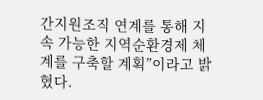간지원조직 연계를 통해 지속 가능한 지역순환경제 체계를 구축할 계획”이라고 밝혔다.